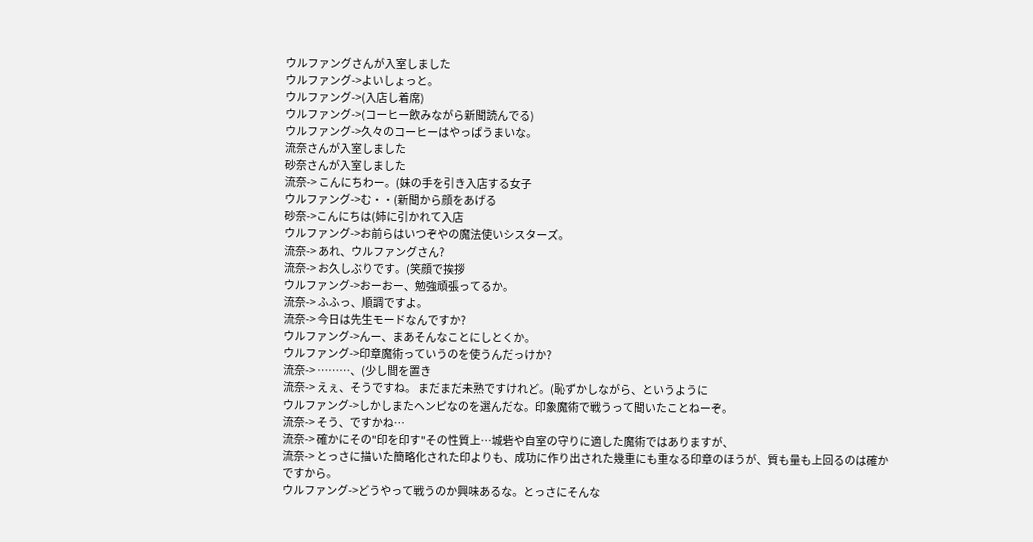ウルファングさんが入室しました
ウルファング->よいしょっと。
ウルファング->(入店し着席)
ウルファング->(コーヒー飲みながら新聞読んでる)
ウルファング->久々のコーヒーはやっぱうまいな。
流奈さんが入室しました
砂奈さんが入室しました
流奈-> こんにちわー。(妹の手を引き入店する女子
ウルファング->む・・(新聞から顔をあげる
砂奈->こんにちは(姉に引かれて入店
ウルファング->お前らはいつぞやの魔法使いシスターズ。
流奈-> あれ、ウルファングさん?
流奈-> お久しぶりです。(笑顔で挨拶
ウルファング->おーおー、勉強頑張ってるか。
流奈-> ふふっ、順調ですよ。
流奈-> 今日は先生モードなんですか?
ウルファング->んー、まあそんなことにしとくか。
ウルファング->印章魔術っていうのを使うんだっけか?
流奈-> ………、(少し間を置き
流奈-> えぇ、そうですね。 まだまだ未熟ですけれど。(恥ずかしながら、というように
ウルファング->しかしまたヘンピなのを選んだな。印象魔術で戦うって聞いたことねーぞ。
流奈-> そう、ですかね…
流奈-> 確かにその"印を印す"その性質上…城砦や自室の守りに適した魔術ではありますが、
流奈-> とっさに描いた簡略化された印よりも、成功に作り出された幾重にも重なる印章のほうが、質も量も上回るのは確かですから。
ウルファング->どうやって戦うのか興味あるな。とっさにそんな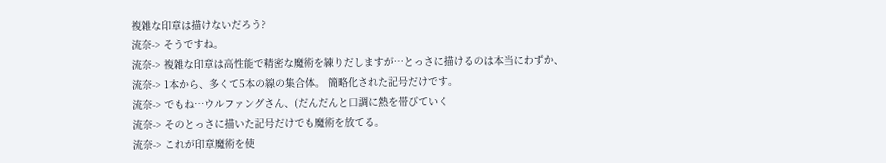複雑な印章は描けないだろう?
流奈-> そうですね。
流奈-> 複雑な印章は高性能で精密な魔術を練りだしますが…とっさに描けるのは本当にわずか、
流奈-> 1本から、多くて5本の線の集合体。 簡略化された記号だけです。
流奈-> でもね…ウルファングさん、(だんだんと口調に熱を帯びていく
流奈-> そのとっさに描いた記号だけでも魔術を放てる。
流奈-> これが印章魔術を使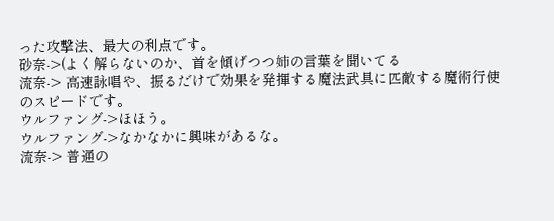った攻撃法、最大の利点です。
砂奈->(よく解らないのか、首を傾げつつ姉の言葉を聞いてる
流奈-> 高速詠唱や、振るだけで効果を発揮する魔法武具に匹敵する魔術行使のスピードです。
ウルファング->ほほう。
ウルファング->なかなかに興味があるな。
流奈-> 普通の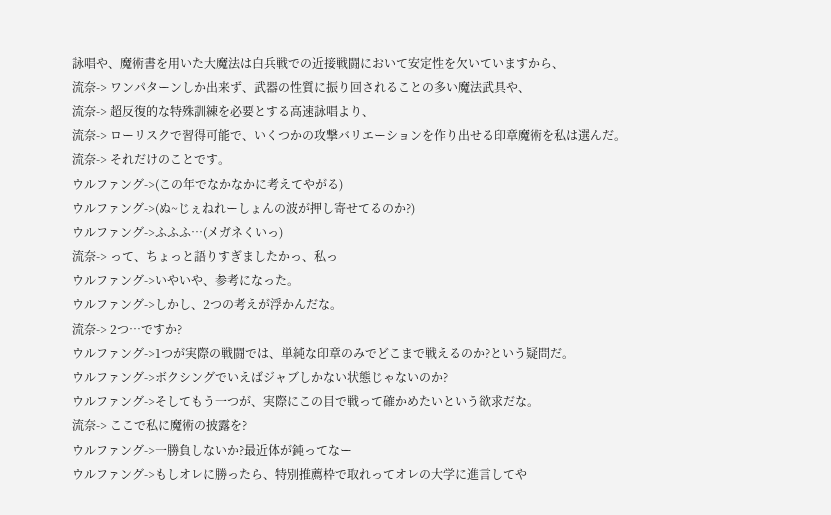詠唱や、魔術書を用いた大魔法は白兵戦での近接戦闘において安定性を欠いていますから、
流奈-> ワンパターンしか出来ず、武器の性質に振り回されることの多い魔法武具や、
流奈-> 超反復的な特殊訓練を必要とする高速詠唱より、
流奈-> ローリスクで習得可能で、いくつかの攻撃バリエーションを作り出せる印章魔術を私は選んだ。
流奈-> それだけのことです。
ウルファング->(この年でなかなかに考えてやがる)
ウルファング->(ぬ~じぇねれーしょんの波が押し寄せてるのか?)
ウルファング->ふふふ…(メガネくいっ)
流奈-> って、ちょっと語りすぎましたかっ、私っ
ウルファング->いやいや、参考になった。
ウルファング->しかし、2つの考えが浮かんだな。
流奈-> 2つ…ですか?
ウルファング->1つが実際の戦闘では、単純な印章のみでどこまで戦えるのか?という疑問だ。
ウルファング->ボクシングでいえばジャブしかない状態じゃないのか?
ウルファング->そしてもう一つが、実際にこの目で戦って確かめたいという欲求だな。
流奈-> ここで私に魔術の披露を?
ウルファング->一勝負しないか?最近体が鈍ってなー
ウルファング->もしオレに勝ったら、特別推薦枠で取れってオレの大学に進言してや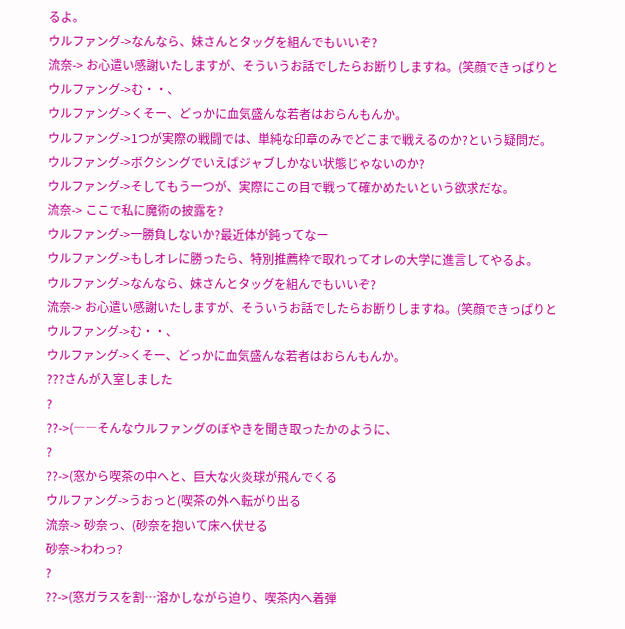るよ。
ウルファング->なんなら、妹さんとタッグを組んでもいいぞ?
流奈-> お心遣い感謝いたしますが、そういうお話でしたらお断りしますね。(笑顔できっぱりと
ウルファング->む・・、
ウルファング->くそー、どっかに血気盛んな若者はおらんもんか。
ウルファング->1つが実際の戦闘では、単純な印章のみでどこまで戦えるのか?という疑問だ。
ウルファング->ボクシングでいえばジャブしかない状態じゃないのか?
ウルファング->そしてもう一つが、実際にこの目で戦って確かめたいという欲求だな。
流奈-> ここで私に魔術の披露を?
ウルファング->一勝負しないか?最近体が鈍ってなー
ウルファング->もしオレに勝ったら、特別推薦枠で取れってオレの大学に進言してやるよ。
ウルファング->なんなら、妹さんとタッグを組んでもいいぞ?
流奈-> お心遣い感謝いたしますが、そういうお話でしたらお断りしますね。(笑顔できっぱりと
ウルファング->む・・、
ウルファング->くそー、どっかに血気盛んな若者はおらんもんか。
???さんが入室しました
?
??->(――そんなウルファングのぼやきを聞き取ったかのように、
?
??->(窓から喫茶の中へと、巨大な火炎球が飛んでくる
ウルファング->うおっと(喫茶の外へ転がり出る
流奈-> 砂奈っ、(砂奈を抱いて床へ伏せる
砂奈->わわっ?
?
??->(窓ガラスを割…溶かしながら迫り、喫茶内へ着弾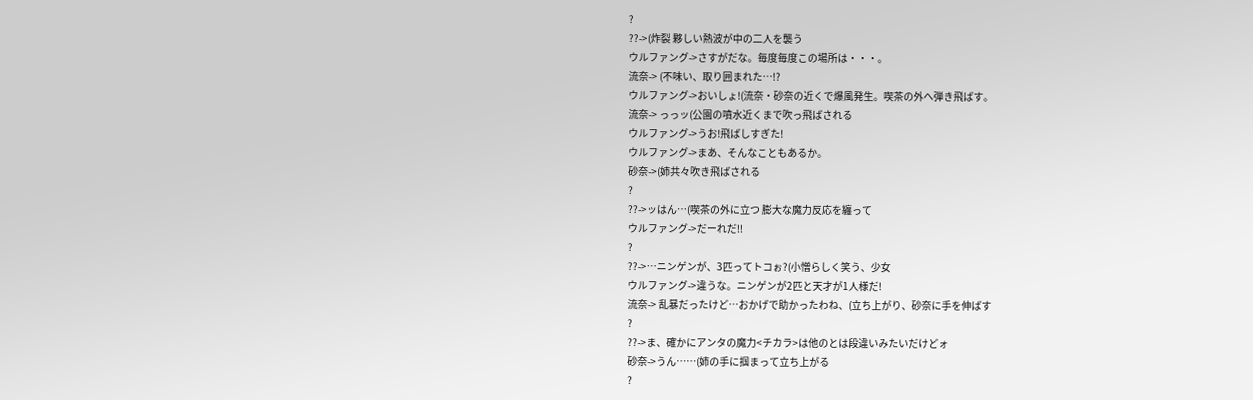?
??->(炸裂 夥しい熱波が中の二人を襲う
ウルファング->さすがだな。毎度毎度この場所は・・・。
流奈-> (不味い、取り囲まれた…!?
ウルファング->おいしょ!(流奈・砂奈の近くで爆風発生。喫茶の外へ弾き飛ばす。
流奈-> っっッ(公園の噴水近くまで吹っ飛ばされる
ウルファング->うお!飛ばしすぎた!
ウルファング->まあ、そんなこともあるか。
砂奈->(姉共々吹き飛ばされる
?
??->ッはん…(喫茶の外に立つ 膨大な魔力反応を纏って
ウルファング->だーれだ!!
?
??->…ニンゲンが、3匹ってトコぉ?(小憎らしく笑う、少女
ウルファング->違うな。ニンゲンが2匹と天才が1人様だ!
流奈-> 乱暴だったけど…おかげで助かったわね、(立ち上がり、砂奈に手を伸ばす
?
??->ま、確かにアンタの魔力<チカラ>は他のとは段違いみたいだけどォ
砂奈->うん……(姉の手に掴まって立ち上がる
?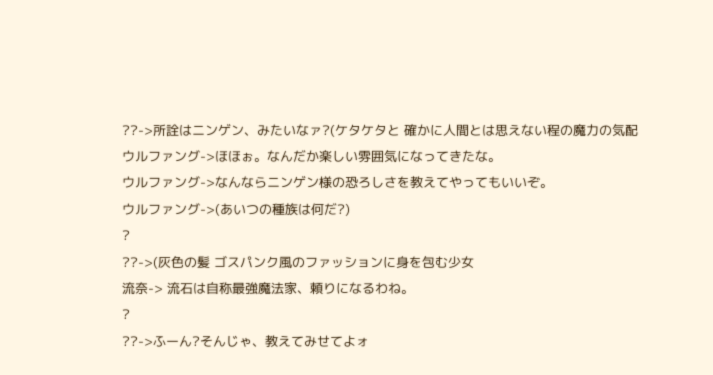??->所詮はニンゲン、みたいなァ?(ケタケタと 確かに人間とは思えない程の魔力の気配
ウルファング->ほほぉ。なんだか楽しい雰囲気になってきたな。
ウルファング->なんならニンゲン様の恐ろしさを教えてやってもいいぞ。
ウルファング->(あいつの種族は何だ?)
?
??->(灰色の髪 ゴスパンク風のファッションに身を包む少女
流奈-> 流石は自称最強魔法家、頼りになるわね。
?
??->ふーん?そんじゃ、教えてみせてよォ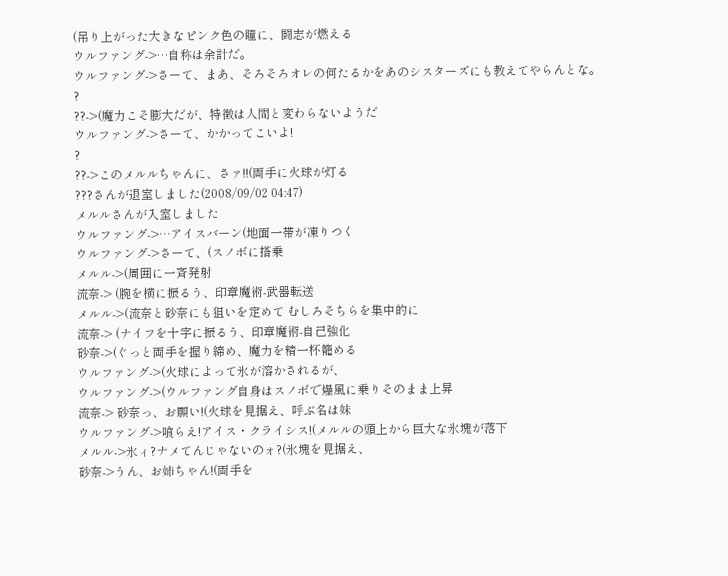(吊り上がった大きなピンク色の瞳に、闘志が燃える
ウルファング->…自称は余計だ。
ウルファング->さーて、まあ、そろそろオレの何たるかをあのシスターズにも教えてやらんとな。
?
??->(魔力こそ膨大だが、特徴は人間と変わらないようだ
ウルファング->さーて、かかってこいよ!
?
??->このメルルちゃんに、さァ!!(両手に火球が灯る
???さんが退室しました(2008/09/02 04:47)
メルルさんが入室しました
ウルファング->…アイスバーン(地面一帯が凍りつく
ウルファング->さーて、(スノボに搭乗
メルル->(周囲に一斉発射
流奈-> (腕を横に振るう、印章魔術-武器転送
メルル->(流奈と砂奈にも狙いを定めて むしろそちらを集中的に
流奈-> (ナイフを十字に振るう、印章魔術-自己強化
砂奈->(ぐっと両手を握り締め、魔力を精一杯籠める
ウルファング->(火球によって氷が溶かされるが、
ウルファング->(ウルファング自身はスノボで爆風に乗りそのまま上昇
流奈-> 砂奈っ、お願い!(火球を見据え、呼ぶ名は妹
ウルファング->喰らえ!アイス・クライシス!(メルルの頭上から巨大な氷塊が落下
メルル->氷ィ?ナメてんじゃないのォ?(氷塊を見据え、
砂奈->うん、お姉ちゃん!(両手を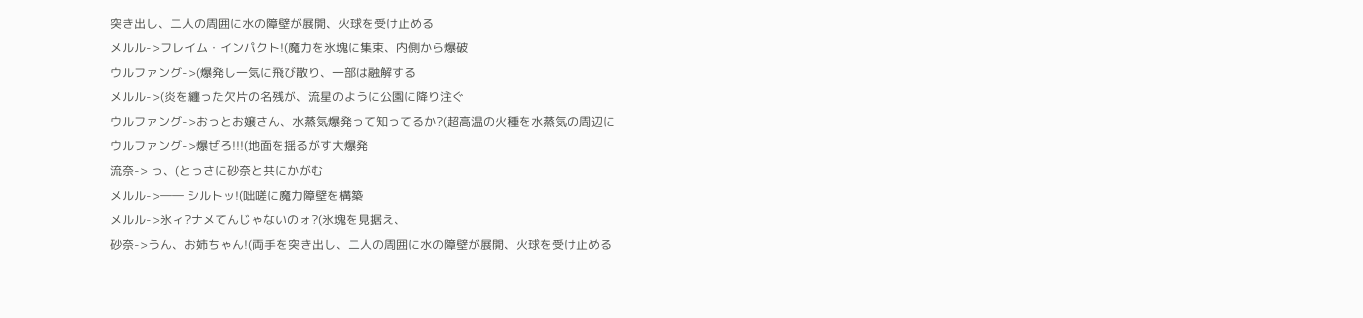突き出し、二人の周囲に水の障壁が展開、火球を受け止める
メルル->フレイム・インパクト!(魔力を氷塊に集束、内側から爆破
ウルファング->(爆発し一気に飛び散り、一部は融解する
メルル->(炎を纏った欠片の名残が、流星のように公園に降り注ぐ
ウルファング->おっとお嬢さん、水蒸気爆発って知ってるか?(超高温の火種を水蒸気の周辺に
ウルファング->爆ぜろ!!!(地面を揺るがす大爆発
流奈-> っ、(とっさに砂奈と共にかがむ
メルル->―― シルトッ!(咄嗟に魔力障壁を構築
メルル->氷ィ?ナメてんじゃないのォ?(氷塊を見据え、
砂奈->うん、お姉ちゃん!(両手を突き出し、二人の周囲に水の障壁が展開、火球を受け止める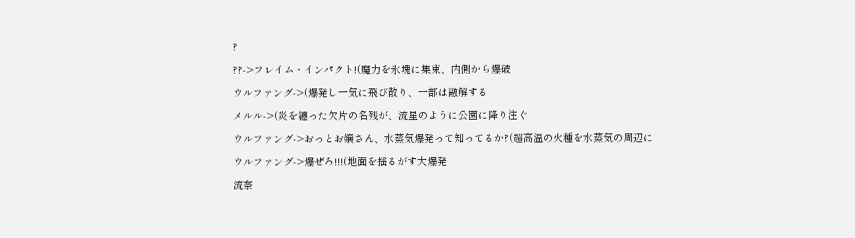?
??->フレイム・インパクト!(魔力を氷塊に集束、内側から爆破
ウルファング->(爆発し一気に飛び散り、一部は融解する
メルル->(炎を纏った欠片の名残が、流星のように公園に降り注ぐ
ウルファング->おっとお嬢さん、水蒸気爆発って知ってるか?(超高温の火種を水蒸気の周辺に
ウルファング->爆ぜろ!!!(地面を揺るがす大爆発
流奈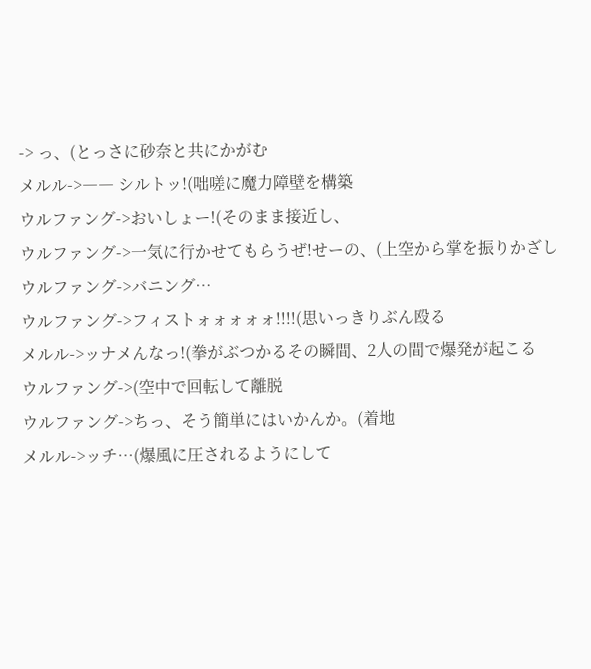-> っ、(とっさに砂奈と共にかがむ
メルル->―― シルトッ!(咄嗟に魔力障壁を構築
ウルファング->おいしょー!(そのまま接近し、
ウルファング->一気に行かせてもらうぜ!せーの、(上空から掌を振りかざし
ウルファング->バニング…
ウルファング->フィストォォォォォ!!!!(思いっきりぶん殴る
メルル->ッナメんなっ!(拳がぶつかるその瞬間、2人の間で爆発が起こる
ウルファング->(空中で回転して離脱
ウルファング->ちっ、そう簡単にはいかんか。(着地
メルル->ッチ…(爆風に圧されるようにして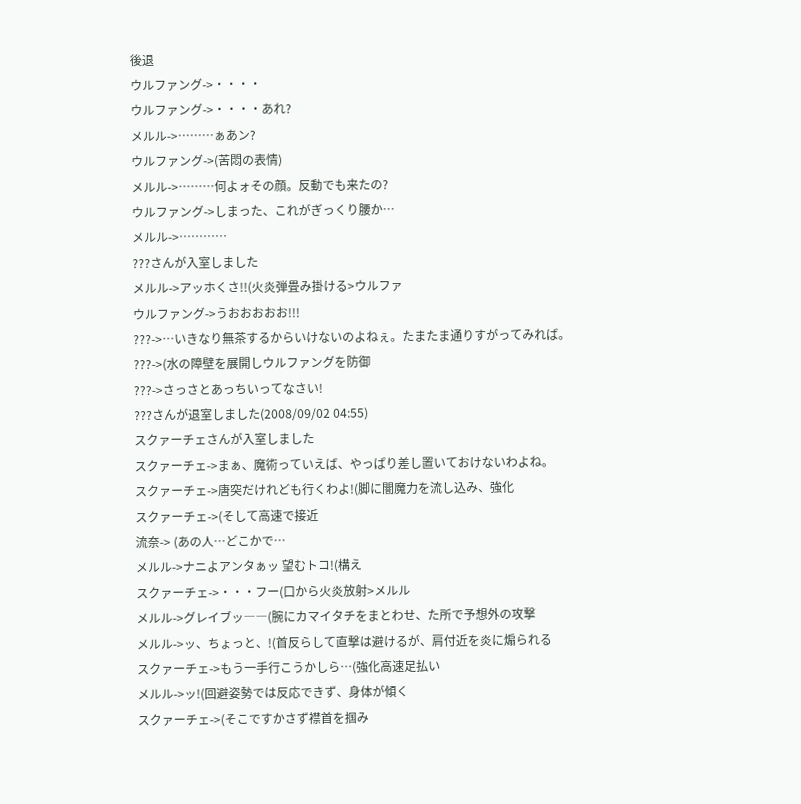後退
ウルファング->・・・・
ウルファング->・・・・あれ?
メルル->………ぁあン?
ウルファング->(苦悶の表情)
メルル->………何よォその顔。反動でも来たの?
ウルファング->しまった、これがぎっくり腰か…
メルル->…………
???さんが入室しました
メルル->アッホくさ!!(火炎弾畳み掛ける>ウルファ
ウルファング->うおおおおお!!!
???->…いきなり無茶するからいけないのよねぇ。たまたま通りすがってみれば。
???->(水の障壁を展開しウルファングを防御
???->さっさとあっちいってなさい!
???さんが退室しました(2008/09/02 04:55)
スクァーチェさんが入室しました
スクァーチェ->まぁ、魔術っていえば、やっぱり差し置いておけないわよね。
スクァーチェ->唐突だけれども行くわよ!(脚に闇魔力を流し込み、強化
スクァーチェ->(そして高速で接近
流奈-> (あの人…どこかで…
メルル->ナニよアンタぁッ 望むトコ!(構え
スクァーチェ->・・・フー(口から火炎放射>メルル
メルル->グレイブッ――(腕にカマイタチをまとわせ、た所で予想外の攻撃
メルル->ッ、ちょっと、!(首反らして直撃は避けるが、肩付近を炎に煽られる
スクァーチェ->もう一手行こうかしら…(強化高速足払い
メルル->ッ!(回避姿勢では反応できず、身体が傾く
スクァーチェ->(そこですかさず襟首を掴み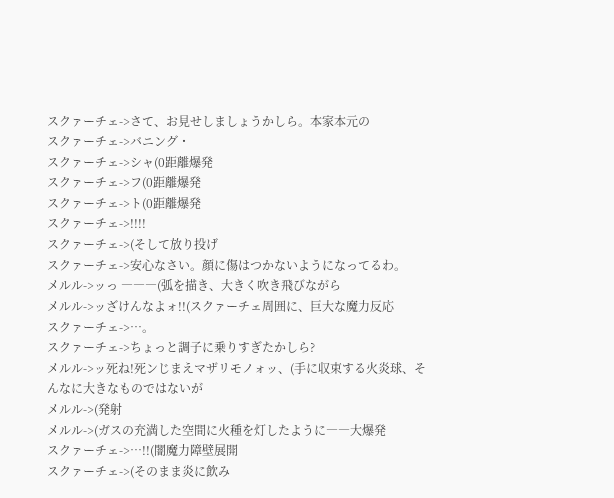スクァーチェ->さて、お見せしましょうかしら。本家本元の
スクァーチェ->バニング・
スクァーチェ->シャ(0距離爆発
スクァーチェ->フ(0距離爆発
スクァーチェ->ト(0距離爆発
スクァーチェ->!!!!
スクァーチェ->(そして放り投げ
スクァーチェ->安心なさい。顔に傷はつかないようになってるわ。
メルル->ッっ ―――(弧を描き、大きく吹き飛びながら
メルル->ッざけんなよォ!!(スクァーチェ周囲に、巨大な魔力反応
スクァーチェ->…。
スクァーチェ->ちょっと調子に乗りすぎたかしら?
メルル->ッ死ね!死ンじまえマザリモノォッ、(手に収束する火炎球、そんなに大きなものではないが
メルル->(発射
メルル->(ガスの充満した空間に火種を灯したように――大爆発
スクァーチェ->…!!(闇魔力障壁展開
スクァーチェ->(そのまま炎に飲み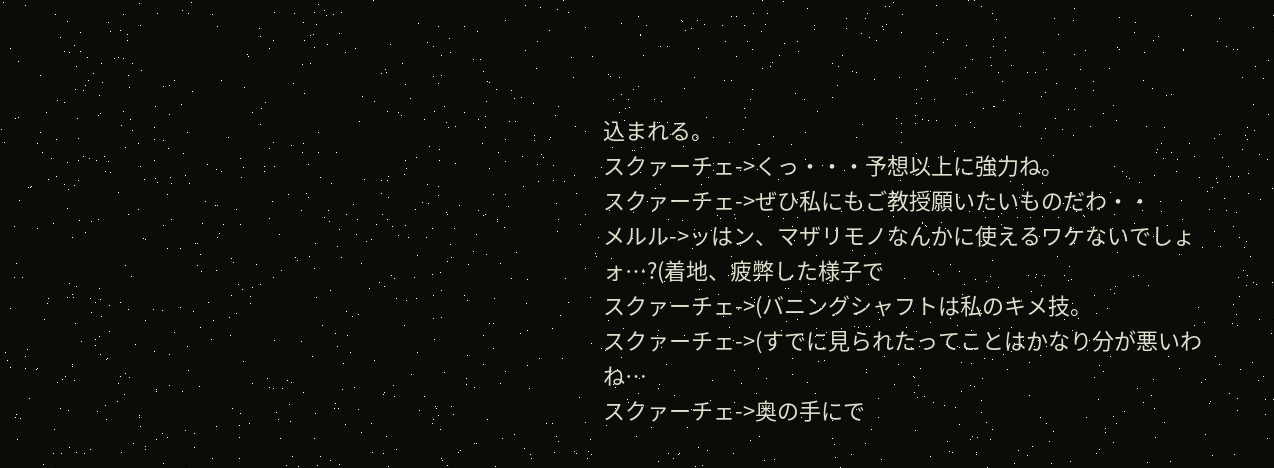込まれる。
スクァーチェ->くっ・・・予想以上に強力ね。
スクァーチェ->ぜひ私にもご教授願いたいものだわ・・
メルル->ッはン、マザリモノなんかに使えるワケないでしょォ…?(着地、疲弊した様子で
スクァーチェ->(バニングシャフトは私のキメ技。
スクァーチェ->(すでに見られたってことはかなり分が悪いわね…
スクァーチェ->奥の手にで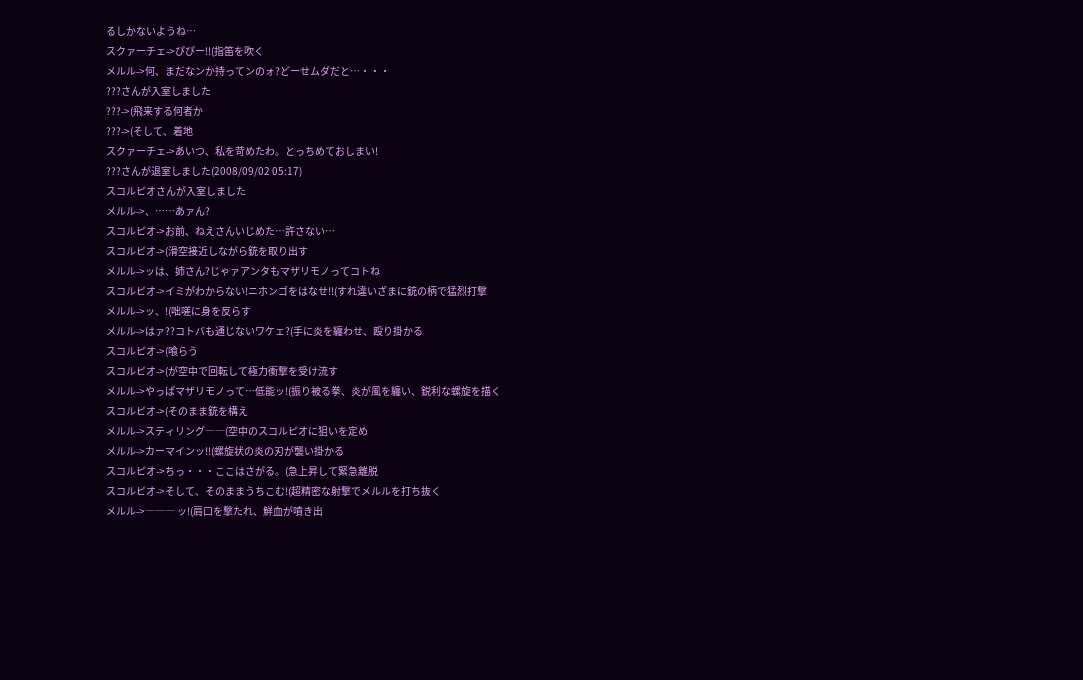るしかないようね…
スクァーチェ->ぴぴー!!(指笛を吹く
メルル->何、まだなンか持ってンのォ?どーせムダだと…・・・
???さんが入室しました
???->(飛来する何者か
???->(そして、着地
スクァーチェ->あいつ、私を苛めたわ。とっちめておしまい!
???さんが退室しました(2008/09/02 05:17)
スコルピオさんが入室しました
メルル->、……あァん?
スコルピオ->お前、ねえさんいじめた…許さない…
スコルピオ->(滑空接近しながら銃を取り出す
メルル->ッは、姉さん?じゃァアンタもマザリモノってコトね
スコルピオ->イミがわからない!ニホンゴをはなせ!!(すれ違いざまに銃の柄で猛烈打撃
メルル->ッ、!(咄嗟に身を反らす
メルル->はァ??コトバも通じないワケェ?(手に炎を纏わせ、殴り掛かる
スコルピオ->(喰らう
スコルピオ->(が空中で回転して極力衝撃を受け流す
メルル->やっぱマザリモノって…低能ッ!(振り被る拳、炎が風を纏い、鋭利な螺旋を描く
スコルピオ->(そのまま銃を構え
メルル->スティリング――(空中のスコルピオに狙いを定め
メルル->カーマインッ!!(螺旋状の炎の刃が襲い掛かる
スコルピオ->ちっ・・・ここはさがる。(急上昇して緊急離脱
スコルピオ->そして、そのままうちこむ!(超精密な射撃でメルルを打ち抜く
メルル->――― ッ!(肩口を撃たれ、鮮血が噴き出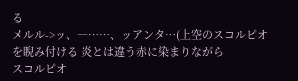る
メルル->ッ、―……、ッアンタ…(上空のスコルピオを睨み付ける 炎とは違う赤に染まりながら
スコルピオ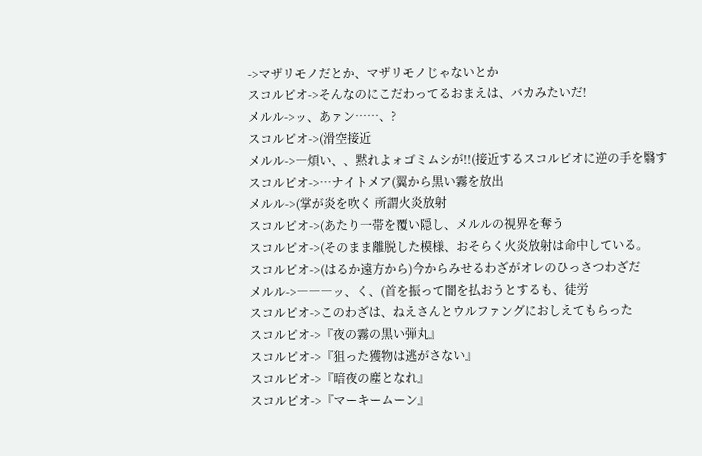->マザリモノだとか、マザリモノじゃないとか
スコルピオ->そんなのにこだわってるおまえは、バカみたいだ!
メルル->ッ、あァン……、?
スコルピオ->(滑空接近
メルル->―煩い、、黙れよォゴミムシが!!(接近するスコルピオに逆の手を翳す
スコルピオ->…ナイトメア(翼から黒い霧を放出
メルル->(掌が炎を吹く 所謂火炎放射
スコルピオ->(あたり一帯を覆い隠し、メルルの視界を奪う
スコルピオ->(そのまま離脱した模様、おそらく火炎放射は命中している。
スコルピオ->(はるか遠方から)今からみせるわざがオレのひっさつわざだ
メルル->―――ッ、く、(首を振って闇を払おうとするも、徒労
スコルピオ->このわざは、ねえさんとウルファングにおしえてもらった
スコルピオ->『夜の霧の黒い弾丸』
スコルピオ->『狙った獲物は逃がさない』
スコルピオ->『暗夜の塵となれ』
スコルピオ->『マーキームーン』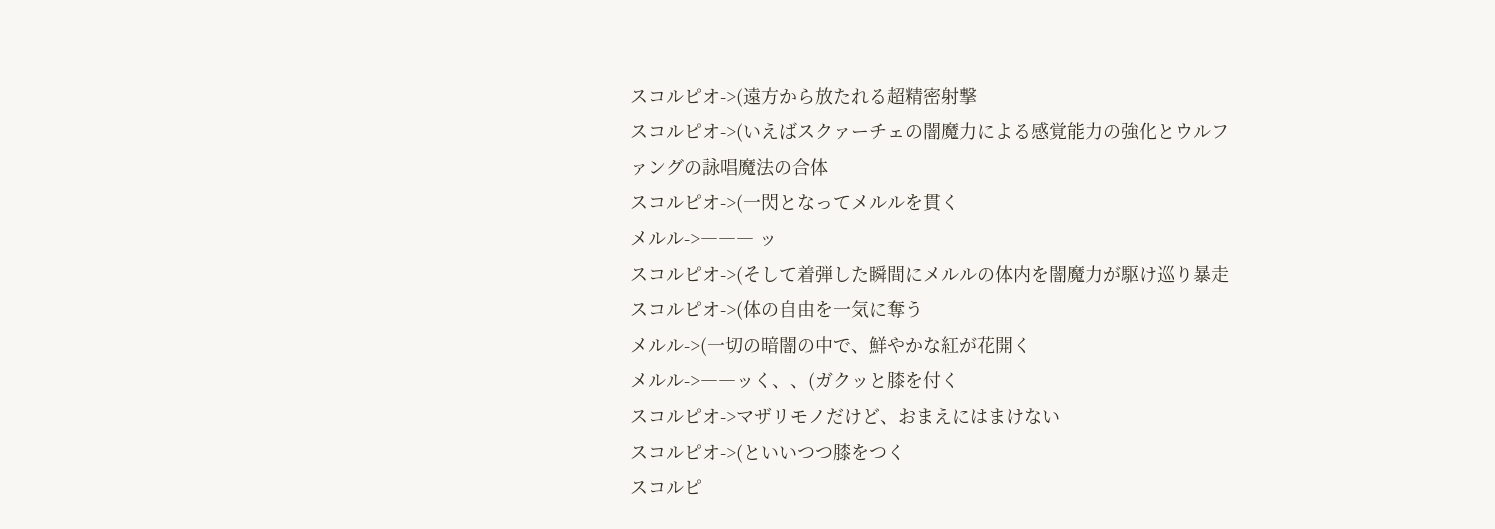スコルピオ->(遠方から放たれる超精密射撃
スコルピオ->(いえばスクァーチェの闇魔力による感覚能力の強化とウルファングの詠唱魔法の合体
スコルピオ->(一閃となってメルルを貫く
メルル->――― ッ
スコルピオ->(そして着弾した瞬間にメルルの体内を闇魔力が駆け巡り暴走
スコルピオ->(体の自由を一気に奪う
メルル->(一切の暗闇の中で、鮮やかな紅が花開く
メルル->――ッく、、(ガクッと膝を付く
スコルピオ->マザリモノだけど、おまえにはまけない
スコルピオ->(といいつつ膝をつく
スコルピ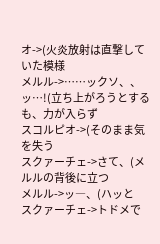オ->(火炎放射は直撃していた模様
メルル->……ックソ、、ッ…!(立ち上がろうとするも、力が入らず
スコルピオ->(そのまま気を失う
スクァーチェ->さて、(メルルの背後に立つ
メルル->ッ―、(ハッと
スクァーチェ->トドメで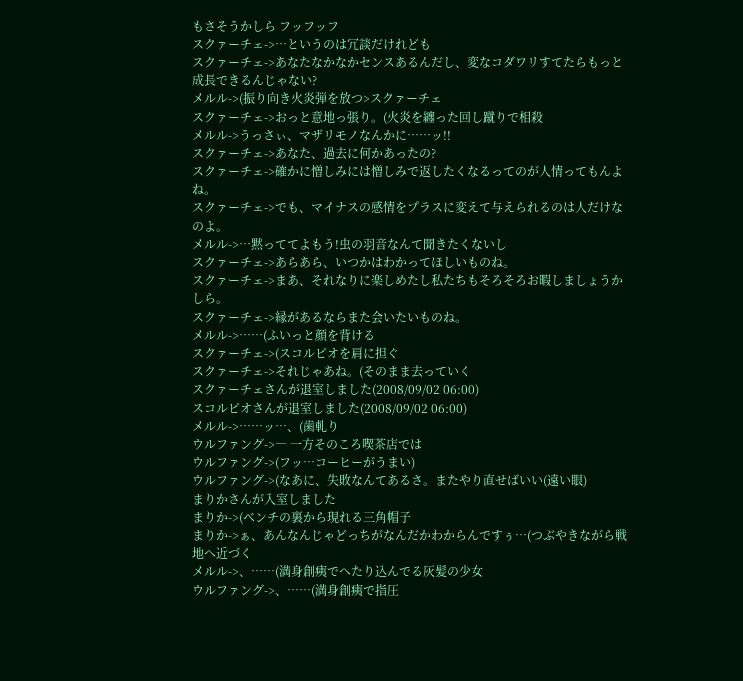もさそうかしら フッフッフ
スクァーチェ->…というのは冗談だけれども
スクァーチェ->あなたなかなかセンスあるんだし、変なコダワリすてたらもっと成長できるんじゃない?
メルル->(振り向き火炎弾を放つ>スクァーチェ
スクァーチェ->おっと意地っ張り。(火炎を纏った回し蹴りで相殺
メルル->うっさぃ、マザリモノなんかに……ッ!!
スクァーチェ->あなた、過去に何かあったの?
スクァーチェ->確かに憎しみには憎しみで返したくなるってのが人情ってもんよね。
スクァーチェ->でも、マイナスの感情をプラスに変えて与えられるのは人だけなのよ。
メルル->…黙っててよもう!虫の羽音なんて聞きたくないし
スクァーチェ->あらあら、いつかはわかってほしいものね。
スクァーチェ->まあ、それなりに楽しめたし私たちもそろそろお暇しましょうかしら。
スクァーチェ->縁があるならまた会いたいものね。
メルル->……(ふいっと顔を背ける
スクァーチェ->(スコルピオを肩に担ぐ
スクァーチェ->それじゃあね。(そのまま去っていく
スクァーチェさんが退室しました(2008/09/02 06:00)
スコルピオさんが退室しました(2008/09/02 06:00)
メルル->……ッ…、(歯軋り
ウルファング->― 一方そのころ喫茶店では
ウルファング->(フッ…コーヒーがうまい)
ウルファング->(なあに、失敗なんてあるさ。またやり直せばいい(遠い眼)
まりかさんが入室しました
まりか->(ベンチの裏から現れる三角帽子
まりか->ぁ、あんなんじゃどっちがなんだかわからんですぅ…(つぶやきながら戦地へ近づく
メルル->、……(満身創痍でへたり込んでる灰髪の少女
ウルファング->、……(満身創痍で指圧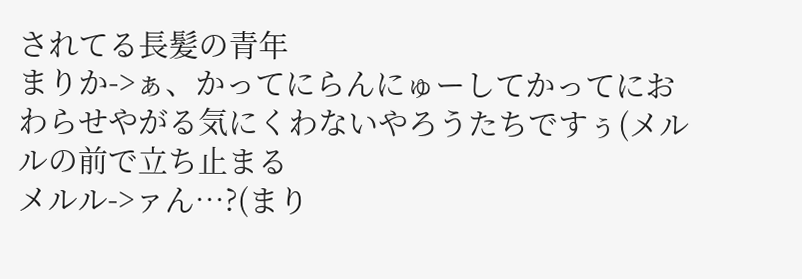されてる長髪の青年
まりか->ぁ、かってにらんにゅーしてかってにおわらせやがる気にくわないやろうたちですぅ(メルルの前で立ち止まる
メルル->ァん…?(まり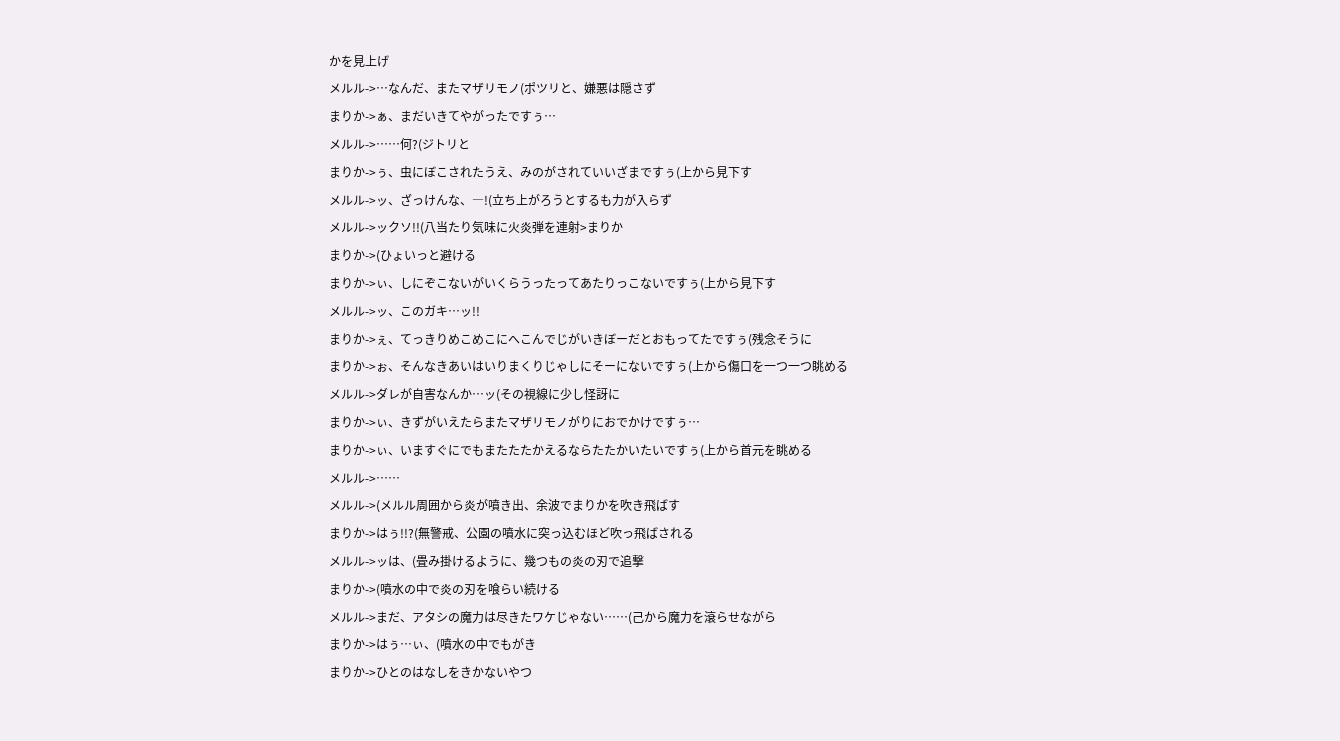かを見上げ
メルル->…なんだ、またマザリモノ(ポツリと、嫌悪は隠さず
まりか->ぁ、まだいきてやがったですぅ…
メルル->……何?(ジトリと
まりか->ぅ、虫にぼこされたうえ、みのがされていいざまですぅ(上から見下す
メルル->ッ、ざっけんな、―!(立ち上がろうとするも力が入らず
メルル->ックソ!!(八当たり気味に火炎弾を連射>まりか
まりか->(ひょいっと避ける
まりか->ぃ、しにぞこないがいくらうったってあたりっこないですぅ(上から見下す
メルル->ッ、このガキ…ッ!!
まりか->ぇ、てっきりめこめこにへこんでじがいきぼーだとおもってたですぅ(残念そうに
まりか->ぉ、そんなきあいはいりまくりじゃしにそーにないですぅ(上から傷口を一つ一つ眺める
メルル->ダレが自害なんか…ッ(その視線に少し怪訝に
まりか->ぃ、きずがいえたらまたマザリモノがりにおでかけですぅ…
まりか->ぃ、いますぐにでもまたたたかえるならたたかいたいですぅ(上から首元を眺める
メルル->……
メルル->(メルル周囲から炎が噴き出、余波でまりかを吹き飛ばす
まりか->はぅ!!?(無警戒、公園の噴水に突っ込むほど吹っ飛ばされる
メルル->ッは、(畳み掛けるように、幾つもの炎の刃で追撃
まりか->(噴水の中で炎の刃を喰らい続ける
メルル->まだ、アタシの魔力は尽きたワケじゃない……(己から魔力を滾らせながら
まりか->はぅ…ぃ、(噴水の中でもがき
まりか->ひとのはなしをきかないやつ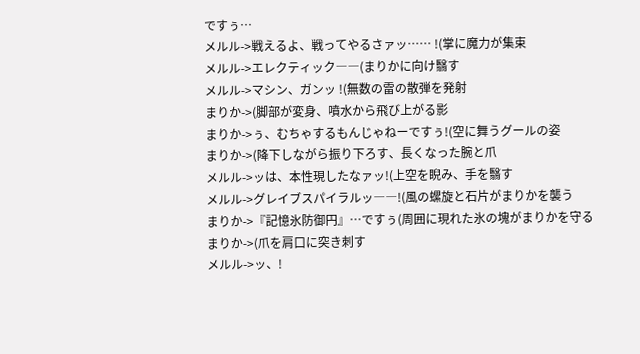ですぅ…
メルル->戦えるよ、戦ってやるさァッ…… !(掌に魔力が集束
メルル->エレクティック――(まりかに向け翳す
メルル->マシン、ガンッ !(無数の雷の散弾を発射
まりか->(脚部が変身、噴水から飛び上がる影
まりか->ぅ、むちゃするもんじゃねーですぅ!(空に舞うグールの姿
まりか->(降下しながら振り下ろす、長くなった腕と爪
メルル->ッは、本性現したなァッ!(上空を睨み、手を翳す
メルル->グレイブスパイラルッ――!(風の螺旋と石片がまりかを襲う
まりか->『記憶氷防御円』…ですぅ(周囲に現れた氷の塊がまりかを守る
まりか->(爪を肩口に突き刺す
メルル->ッ、!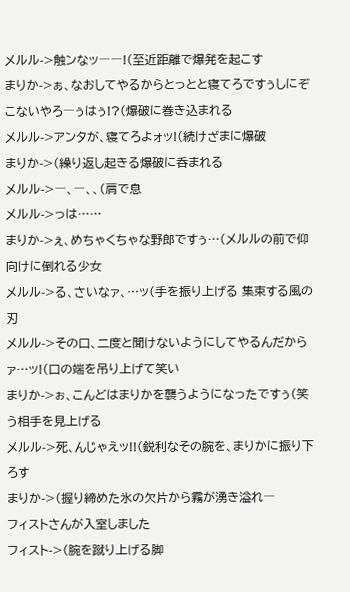メルル->触ンなッ――!(至近距離で爆発を起こす
まりか->ぁ、なおしてやるからとっとと寝てろですぅしにぞこないやろ―ぅはぅ!?(爆破に巻き込まれる
メルル->アンタが、寝てろよォッ!(続けざまに爆破
まりか->(繰り返し起きる爆破に呑まれる
メルル->―、―、、(肩で息
メルル->っは……
まりか->ぇ、めちゃくちゃな野郎ですぅ…(メルルの前で仰向けに倒れる少女
メルル->る、さいなァ、…ッ(手を振り上げる 集束する風の刃
メルル->その口、二度と聞けないようにしてやるんだからァ…ッ!(口の端を吊り上げて笑い
まりか->ぉ、こんどはまりかを襲うようになったですぅ(笑う相手を見上げる
メルル->死、んじゃえッ!!(鋭利なその腕を、まりかに振り下ろす
まりか->(握り締めた氷の欠片から霧が湧き溢れ―
フィストさんが入室しました
フィスト->(腕を蹴り上げる脚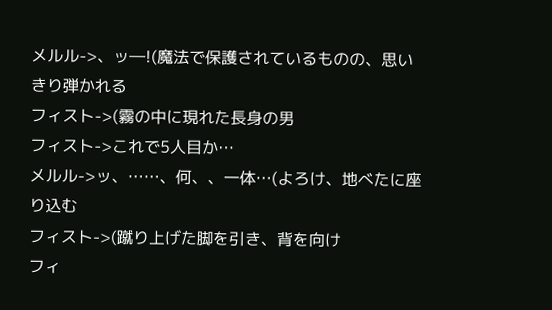メルル->、ッ―!(魔法で保護されているものの、思いきり弾かれる
フィスト->(霧の中に現れた長身の男
フィスト->これで5人目か…
メルル->ッ、……、何、、一体…(よろけ、地べたに座り込む
フィスト->(蹴り上げた脚を引き、背を向け
フィ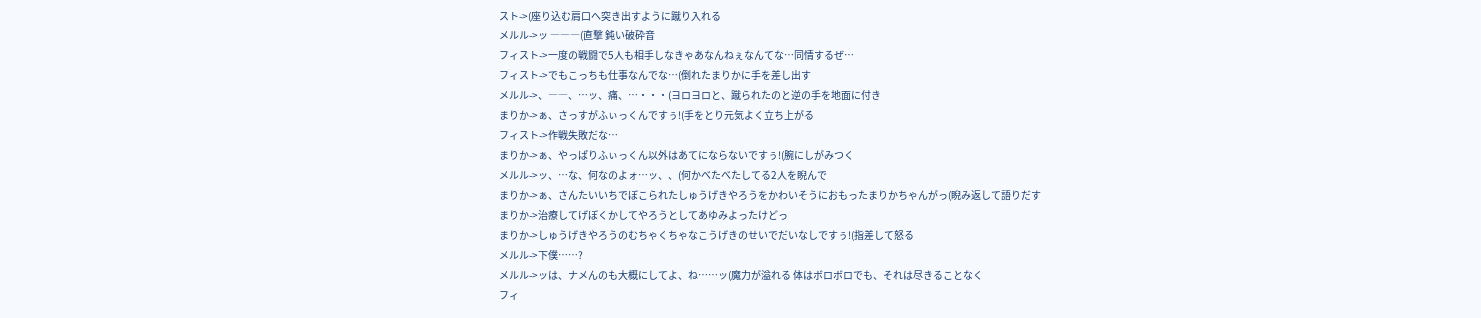スト->(座り込む肩口へ突き出すように蹴り入れる
メルル->ッ ―――(直撃 鈍い破砕音
フィスト->一度の戦闘で5人も相手しなきゃあなんねぇなんてな…同情するぜ…
フィスト->でもこっちも仕事なんでな…(倒れたまりかに手を差し出す
メルル->、――、…ッ、痛、…・・・(ヨロヨロと、蹴られたのと逆の手を地面に付き
まりか->ぁ、さっすがふぃっくんですぅ!(手をとり元気よく立ち上がる
フィスト->作戦失敗だな…
まりか->ぁ、やっぱりふぃっくん以外はあてにならないですぅ!(腕にしがみつく
メルル->ッ、…な、何なのよォ…ッ、、(何かべたべたしてる2人を睨んで
まりか->ぁ、さんたいいちでぼこられたしゅうげきやろうをかわいそうにおもったまりかちゃんがっ(睨み返して語りだす
まりか->治療してげぼくかしてやろうとしてあゆみよったけどっ
まりか->しゅうげきやろうのむちゃくちゃなこうげきのせいでだいなしですぅ!(指差して怒る
メルル->下僕……?
メルル->ッは、ナメんのも大概にしてよ、ね……ッ(魔力が溢れる 体はボロボロでも、それは尽きることなく
フィ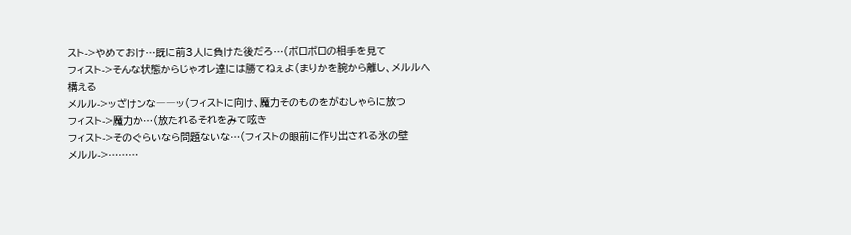スト->やめておけ…既に前3人に負けた後だろ…(ボロボロの相手を見て
フィスト->そんな状態からじゃオレ達には勝てねぇよ(まりかを腕から離し、メルルへ構える
メルル->ッざけンな――ッ(フィストに向け、魔力そのものをがむしゃらに放つ
フィスト->魔力か…(放たれるそれをみて呟き
フィスト->そのぐらいなら問題ないな…(フィストの眼前に作り出される氷の壁
メルル->………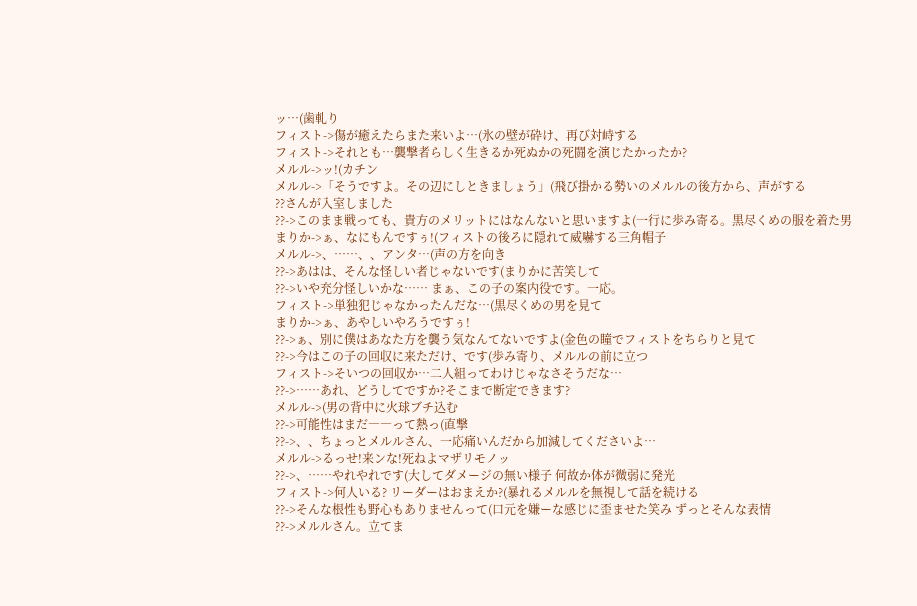ッ…(歯軋り
フィスト->傷が癒えたらまた来いよ…(氷の壁が砕け、再び対峙する
フィスト->それとも…襲撃者らしく生きるか死ぬかの死闘を演じたかったか?
メルル->ッ!(カチン
メルル->「そうですよ。その辺にしときましょう」(飛び掛かる勢いのメルルの後方から、声がする
??さんが入室しました
??->このまま戦っても、貴方のメリットにはなんないと思いますよ(一行に歩み寄る。黒尽くめの服を着た男
まりか->ぁ、なにもんですぅ!(フィストの後ろに隠れて威嚇する三角帽子
メルル->、……、、アンタ…(声の方を向き
??->あはは、そんな怪しい者じゃないです(まりかに苦笑して
??->いや充分怪しいかな…… まぁ、この子の案内役です。一応。
フィスト->単独犯じゃなかったんだな…(黒尽くめの男を見て
まりか->ぁ、あやしいやろうですぅ!
??->ぁ、別に僕はあなた方を襲う気なんてないですよ(金色の瞳でフィストをちらりと見て
??->今はこの子の回収に来ただけ、です(歩み寄り、メルルの前に立つ
フィスト->そいつの回収か…二人組ってわけじゃなさそうだな…
??->……あれ、どうしてですか?そこまで断定できます?
メルル->(男の背中に火球ブチ込む
??->可能性はまだ――って熱っ(直撃
??->、、ちょっとメルルさん、一応痛いんだから加減してくださいよ…
メルル->るっせ!来ンな!死ねよマザリモノッ
??->、……やれやれです(大してダメージの無い様子 何故か体が微弱に発光
フィスト->何人いる? リーダーはおまえか?(暴れるメルルを無視して話を続ける
??->そんな根性も野心もありませんって(口元を嫌ーな感じに歪ませた笑み ずっとそんな表情
??->メルルさん。立てま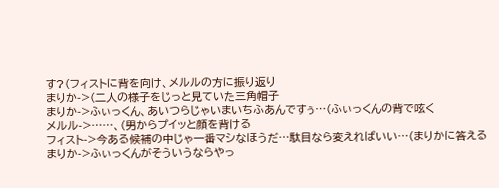す?(フィストに背を向け、メルルの方に振り返り
まりか->(二人の様子をじっと見ていた三角帽子
まりか->ふぃっくん、あいつらじゃいまいちふあんですぅ…(ふぃっくんの背で呟く
メルル->……、(男からプイッと顔を背ける
フィスト->今ある候補の中じゃ一番マシなほうだ…駄目なら変えればいい…(まりかに答える
まりか->ふぃっくんがそういうならやっ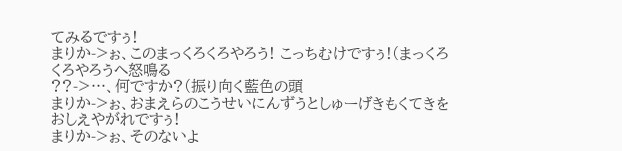てみるですぅ!
まりか->ぉ、このまっくろくろやろう! こっちむけですぅ!(まっくろくろやろうへ怒鳴る
??->…、何ですか?(振り向く藍色の頭
まりか->ぉ、おまえらのこうせいにんずうとしゅーげきもくてきをおしえやがれですぅ!
まりか->ぉ、そのないよ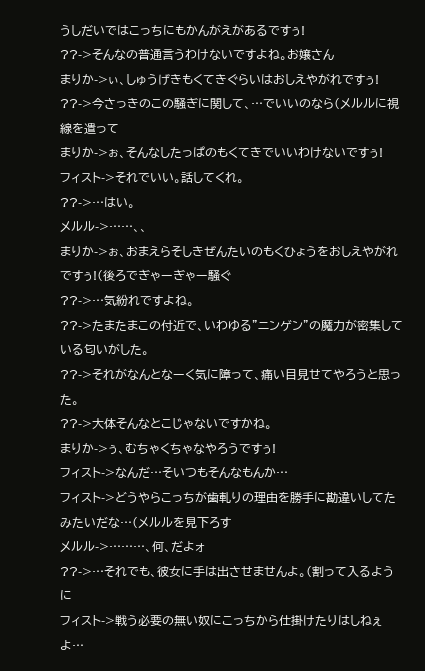うしだいではこっちにもかんがえがあるですぅ!
??->そんなの普通言うわけないですよね。お嬢さん
まりか->ぃ、しゅうげきもくてきぐらいはおしえやがれですぅ!
??->今さっきのこの騒ぎに関して、…でいいのなら(メルルに視線を遣って
まりか->ぉ、そんなしたっぱのもくてきでいいわけないですぅ!
フィスト->それでいい。話してくれ。
??->…はい。
メルル->……、、
まりか->ぉ、おまえらそしきぜんたいのもくひょうをおしえやがれですぅ!(後ろでぎゃーぎゃー騒ぐ
??->…気紛れですよね。
??->たまたまこの付近で、いわゆる”ニンゲン”の魔力が密集している匂いがした。
??->それがなんとなーく気に障って、痛い目見せてやろうと思った。
??->大体そんなとこじゃないですかね。
まりか->ぅ、むちゃくちゃなやろうですぅ!
フィスト->なんだ…そいつもそんなもんか…
フィスト->どうやらこっちが歯軋りの理由を勝手に勘違いしてたみたいだな…(メルルを見下ろす
メルル->………、何、だよォ
??->…それでも、彼女に手は出させませんよ。(割って入るように
フィスト->戦う必要の無い奴にこっちから仕掛けたりはしねぇよ…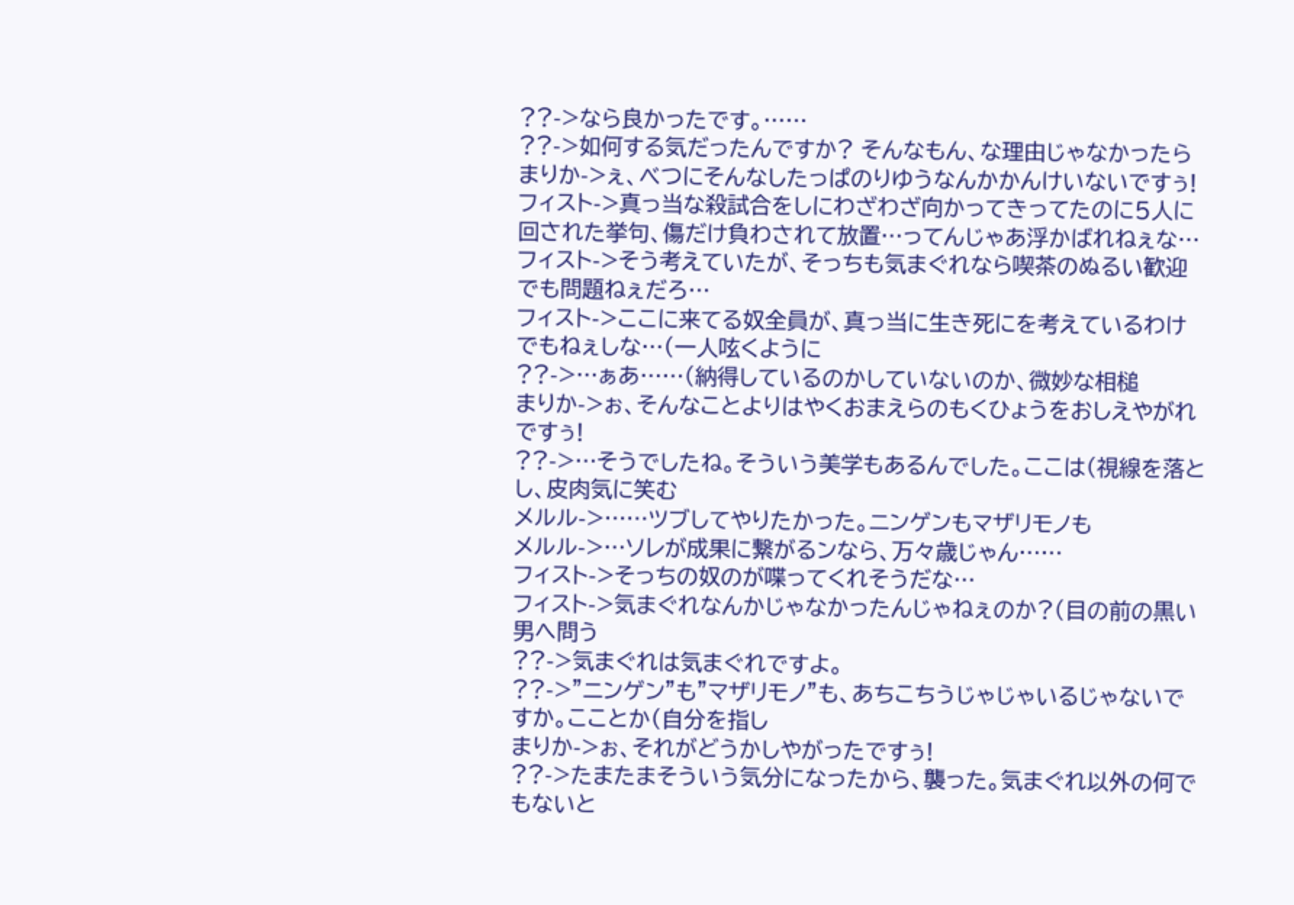??->なら良かったです。……
??->如何する気だったんですか? そんなもん、な理由じゃなかったら
まりか->ぇ、べつにそんなしたっぱのりゆうなんかかんけいないですぅ!
フィスト->真っ当な殺試合をしにわざわざ向かってきってたのに5人に回された挙句、傷だけ負わされて放置…ってんじゃあ浮かばれねぇな…
フィスト->そう考えていたが、そっちも気まぐれなら喫茶のぬるい歓迎でも問題ねぇだろ…
フィスト->ここに来てる奴全員が、真っ当に生き死にを考えているわけでもねぇしな…(一人呟くように
??->…ぁあ……(納得しているのかしていないのか、微妙な相槌
まりか->ぉ、そんなことよりはやくおまえらのもくひょうをおしえやがれですぅ!
??->…そうでしたね。そういう美学もあるんでした。ここは(視線を落とし、皮肉気に笑む
メルル->……ツブしてやりたかった。ニンゲンもマザリモノも
メルル->…ソレが成果に繋がるンなら、万々歳じゃん……
フィスト->そっちの奴のが喋ってくれそうだな…
フィスト->気まぐれなんかじゃなかったんじゃねぇのか?(目の前の黒い男へ問う
??->気まぐれは気まぐれですよ。
??->”ニンゲン”も”マザリモノ”も、あちこちうじゃじゃいるじゃないですか。こことか(自分を指し
まりか->ぉ、それがどうかしやがったですぅ!
??->たまたまそういう気分になったから、襲った。気まぐれ以外の何でもないと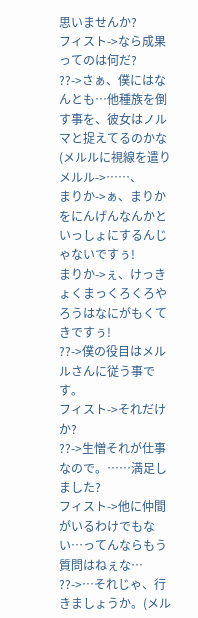思いませんか?
フィスト->なら成果ってのは何だ?
??->さぁ、僕にはなんとも…他種族を倒す事を、彼女はノルマと捉えてるのかな(メルルに視線を遣り
メルル->……、
まりか->ぁ、まりかをにんげんなんかといっしょにするんじゃないですぅ!
まりか->ぇ、けっきょくまっくろくろやろうはなにがもくてきですぅ!
??->僕の役目はメルルさんに従う事です。
フィスト->それだけか?
??->生憎それが仕事なので。……満足しました?
フィスト->他に仲間がいるわけでもない…ってんならもう質問はねぇな…
??->…それじゃ、行きましょうか。(メル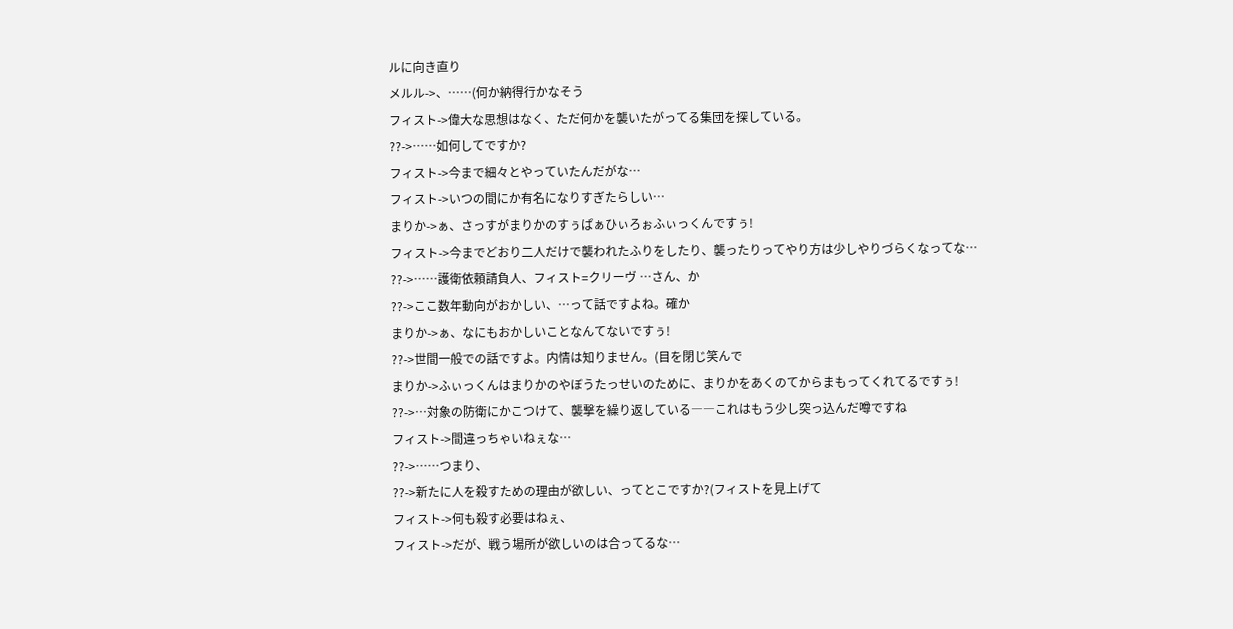ルに向き直り
メルル->、……(何か納得行かなそう
フィスト->偉大な思想はなく、ただ何かを襲いたがってる集団を探している。
??->……如何してですか?
フィスト->今まで細々とやっていたんだがな…
フィスト->いつの間にか有名になりすぎたらしい…
まりか->ぁ、さっすがまりかのすぅぱぁひぃろぉふぃっくんですぅ!
フィスト->今までどおり二人だけで襲われたふりをしたり、襲ったりってやり方は少しやりづらくなってな…
??->……護衛依頼請負人、フィスト=クリーヴ …さん、か
??->ここ数年動向がおかしい、…って話ですよね。確か
まりか->ぁ、なにもおかしいことなんてないですぅ!
??->世間一般での話ですよ。内情は知りません。(目を閉じ笑んで
まりか->ふぃっくんはまりかのやぼうたっせいのために、まりかをあくのてからまもってくれてるですぅ!
??->…対象の防衛にかこつけて、襲撃を繰り返している――これはもう少し突っ込んだ噂ですね
フィスト->間違っちゃいねぇな…
??->……つまり、
??->新たに人を殺すための理由が欲しい、ってとこですか?(フィストを見上げて
フィスト->何も殺す必要はねぇ、
フィスト->だが、戦う場所が欲しいのは合ってるな…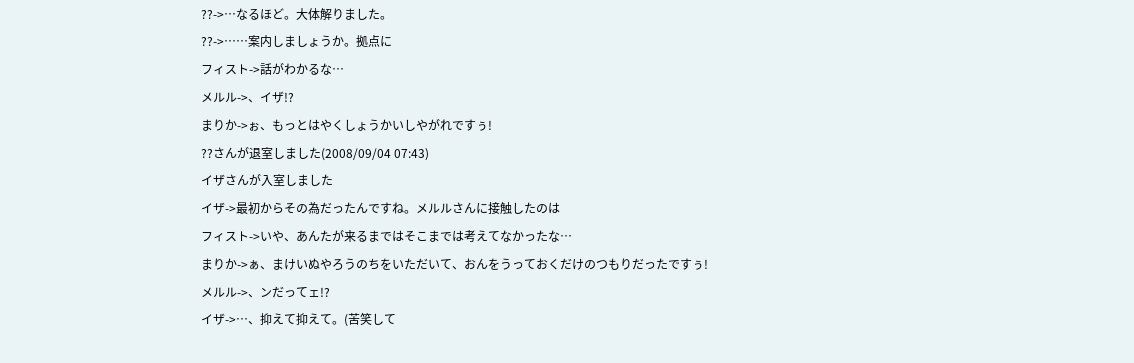??->…なるほど。大体解りました。
??->……案内しましょうか。拠点に
フィスト->話がわかるな…
メルル->、イザ!?
まりか->ぉ、もっとはやくしょうかいしやがれですぅ!
??さんが退室しました(2008/09/04 07:43)
イザさんが入室しました
イザ->最初からその為だったんですね。メルルさんに接触したのは
フィスト->いや、あんたが来るまではそこまでは考えてなかったな…
まりか->ぁ、まけいぬやろうのちをいただいて、おんをうっておくだけのつもりだったですぅ!
メルル->、ンだってェ!?
イザ->…、抑えて抑えて。(苦笑して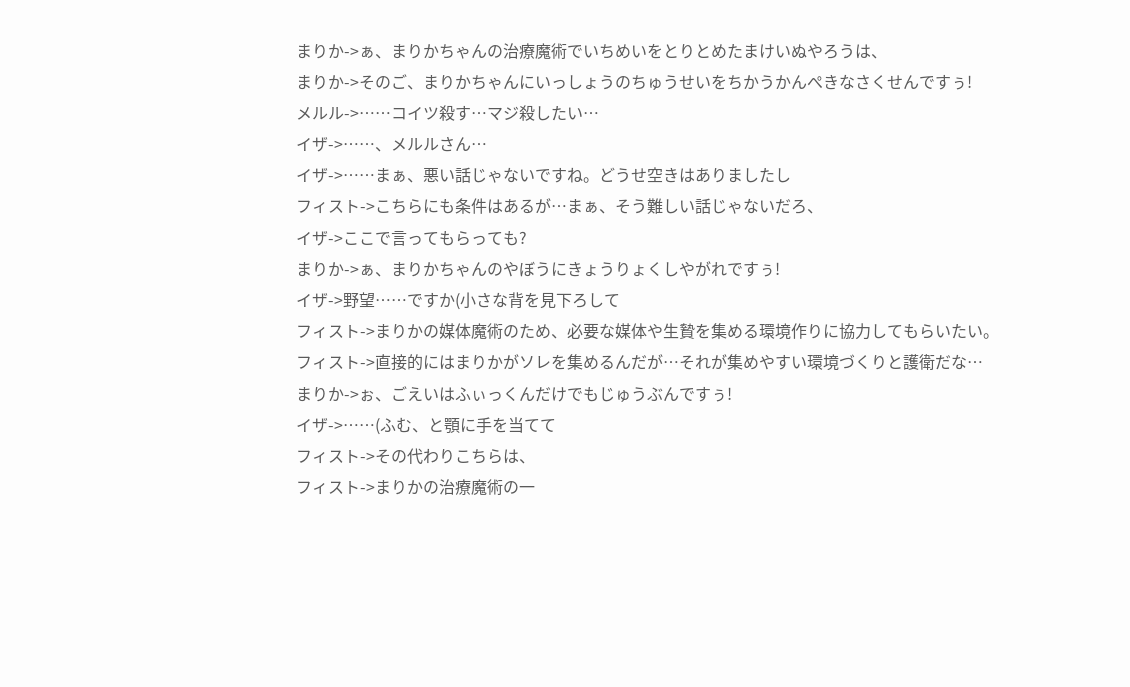まりか->ぁ、まりかちゃんの治療魔術でいちめいをとりとめたまけいぬやろうは、
まりか->そのご、まりかちゃんにいっしょうのちゅうせいをちかうかんぺきなさくせんですぅ!
メルル->……コイツ殺す…マジ殺したい…
イザ->……、メルルさん…
イザ->……まぁ、悪い話じゃないですね。どうせ空きはありましたし
フィスト->こちらにも条件はあるが…まぁ、そう難しい話じゃないだろ、
イザ->ここで言ってもらっても?
まりか->ぁ、まりかちゃんのやぼうにきょうりょくしやがれですぅ!
イザ->野望……ですか(小さな背を見下ろして
フィスト->まりかの媒体魔術のため、必要な媒体や生贄を集める環境作りに協力してもらいたい。
フィスト->直接的にはまりかがソレを集めるんだが…それが集めやすい環境づくりと護衛だな…
まりか->ぉ、ごえいはふぃっくんだけでもじゅうぶんですぅ!
イザ->……(ふむ、と顎に手を当てて
フィスト->その代わりこちらは、
フィスト->まりかの治療魔術の一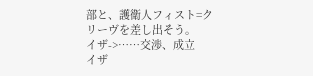部と、護衛人フィスト=クリーヴを差し出そう。
イザ->……交渉、成立
イザ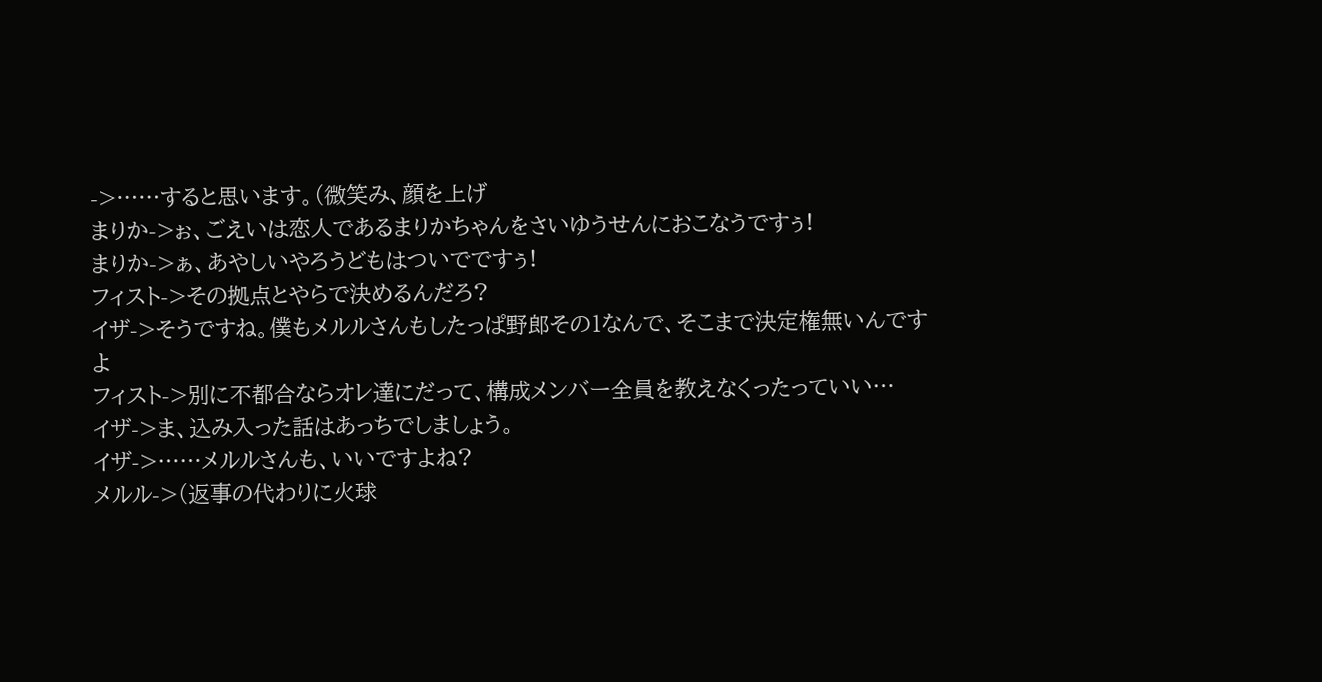->……すると思います。(微笑み、顔を上げ
まりか->ぉ、ごえいは恋人であるまりかちゃんをさいゆうせんにおこなうですぅ!
まりか->ぁ、あやしいやろうどもはついでですぅ!
フィスト->その拠点とやらで決めるんだろ?
イザ->そうですね。僕もメルルさんもしたっぱ野郎その1なんで、そこまで決定権無いんですよ
フィスト->別に不都合ならオレ達にだって、構成メンバー全員を教えなくったっていい…
イザ->ま、込み入った話はあっちでしましょう。
イザ->……メルルさんも、いいですよね?
メルル->(返事の代わりに火球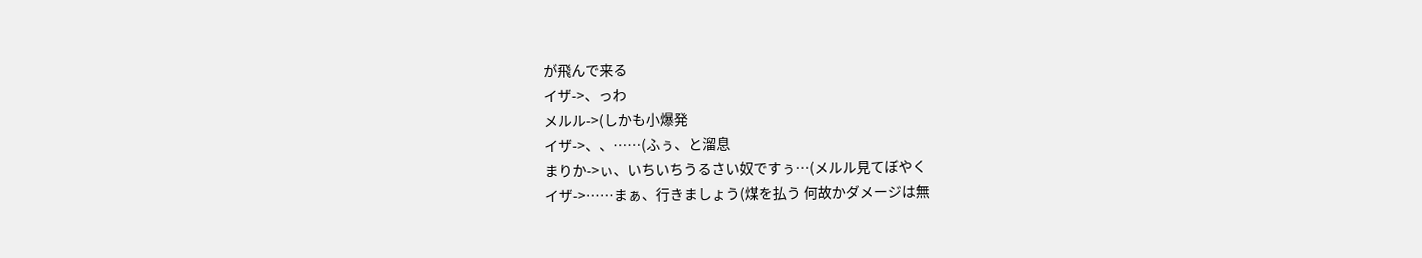が飛んで来る
イザ->、っわ
メルル->(しかも小爆発
イザ->、、……(ふぅ、と溜息
まりか->ぃ、いちいちうるさい奴ですぅ…(メルル見てぼやく
イザ->……まぁ、行きましょう(煤を払う 何故かダメージは無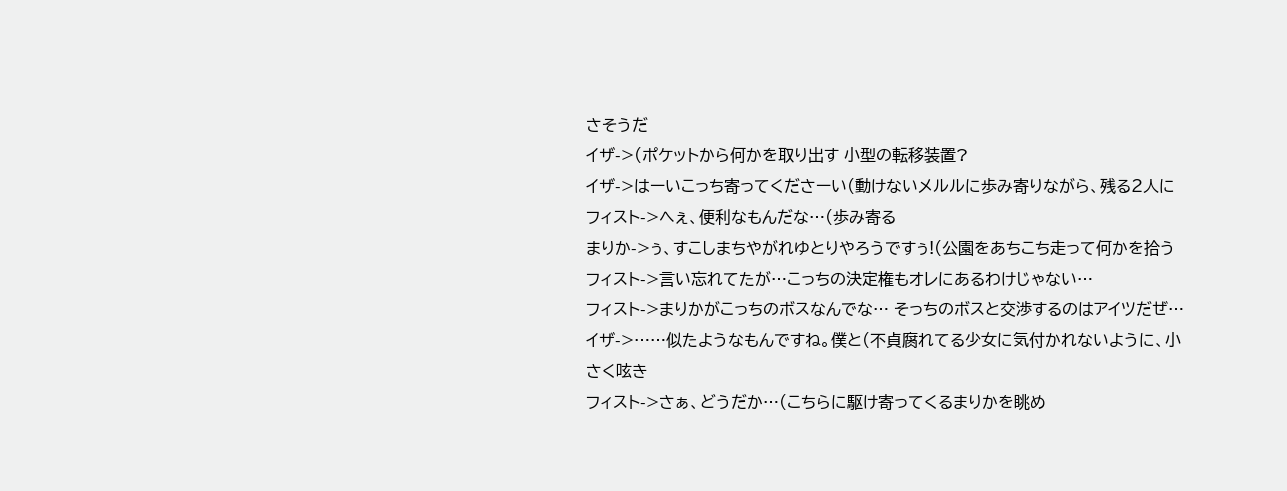さそうだ
イザ->(ポケットから何かを取り出す 小型の転移装置?
イザ->はーいこっち寄ってくださーい(動けないメルルに歩み寄りながら、残る2人に
フィスト->へぇ、便利なもんだな…(歩み寄る
まりか->ぅ、すこしまちやがれゆとりやろうですぅ!(公園をあちこち走って何かを拾う
フィスト->言い忘れてたが…こっちの決定権もオレにあるわけじゃない…
フィスト->まりかがこっちのボスなんでな… そっちのボスと交渉するのはアイツだぜ…
イザ->……似たようなもんですね。僕と(不貞腐れてる少女に気付かれないように、小さく呟き
フィスト->さぁ、どうだか…(こちらに駆け寄ってくるまりかを眺め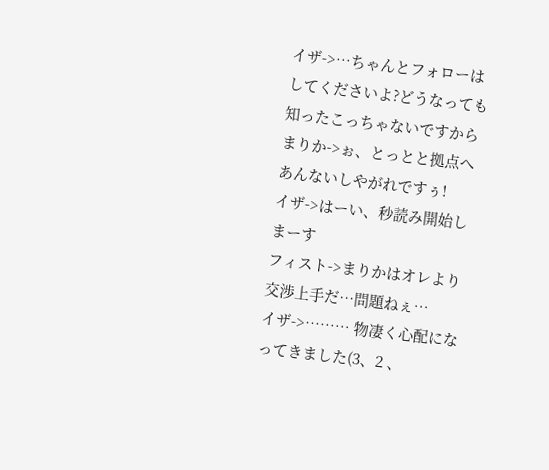イザ->…ちゃんとフォローはしてくださいよ?どうなっても知ったこっちゃないですから
まりか->ぉ、とっとと拠点へあんないしやがれですぅ!
イザ->はーい、秒読み開始しまーす
フィスト->まりかはオレより交渉上手だ…問題ねぇ…
イザ->……… 物凄く心配になってきました(3、2 、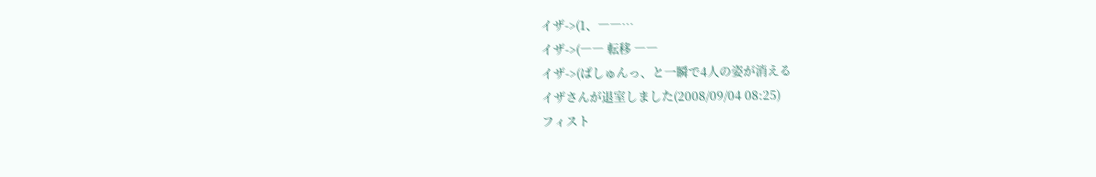イザ->(1、――…
イザ->(―― 転移 ――
イザ->(ぱしゅんっ、と一瞬で4人の姿が消える
イザさんが退室しました(2008/09/04 08:25)
フィスト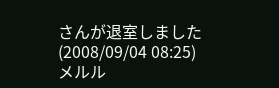さんが退室しました(2008/09/04 08:25)
メルル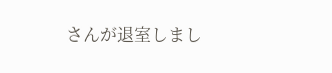さんが退室しまし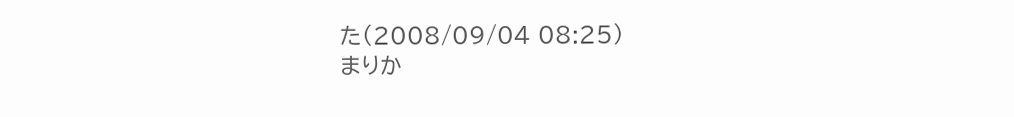た(2008/09/04 08:25)
まりか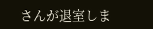さんが退室しま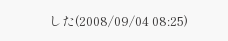した(2008/09/04 08:25)